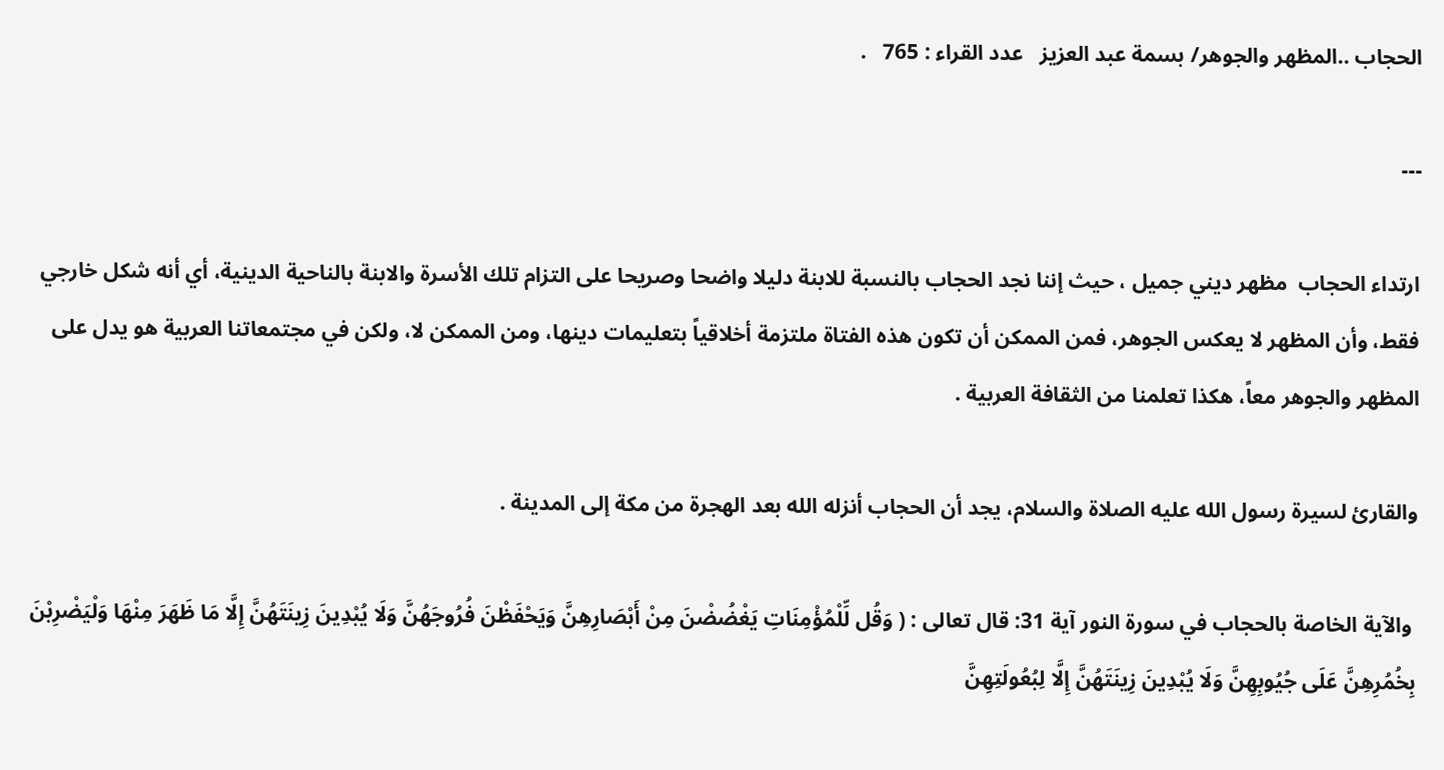الحجاب ..المظهر والجوهر/ بسمة عبد العزيز   عدد القراء : 765   .

---

ارتداء الحجاب  مظهر ديني جميل ، حيث إننا نجد الحجاب بالنسبة للابنة دليلا واضحا وصريحا على التزام تلك الأسرة والابنة بالناحية الدينية، أي أنه شكل خارجي فقط، وأن المظهر لا يعكس الجوهر، فمن الممكن أن تكون هذه الفتاة ملتزمة أخلاقياً بتعليمات دينها، ومن الممكن لا، ولكن في مجتمعاتنا العربية هو يدل على المظهر والجوهر معاً، هكذا تعلمنا من الثقافة العربية .

والقارئ لسيرة رسول الله عليه الصلاة والسلام، يجد أن الحجاب أنزله الله بعد الهجرة من مكة إلى المدينة .

 والآية الخاصة بالحجاب في سورة النور آية 31: قال تعالى : ( وَقُل لِّلْمُؤْمِنَاتِ يَغْضُضْنَ مِنْ أَبْصَارِهِنَّ وَيَحْفَظْنَ فُرُوجَهُنَّ وَلَا يُبْدِينَ زِينَتَهُنَّ إِلَّا مَا ظَهَرَ مِنْهَا وَلْيَضْرِبْنَ بِخُمُرِهِنَّ عَلَى جُيُوبِهِنَّ وَلَا يُبْدِينَ زِينَتَهُنَّ إِلَّا لِبُعُولَتِهِنَّ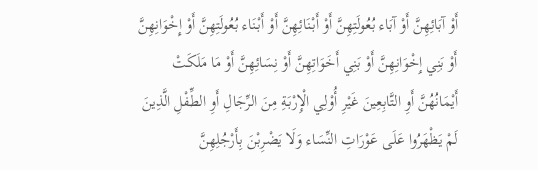أَوْ آبَائِهِنَّ أَوْ آبَاء بُعُولَتِهِنَّ أَوْ أَبْنَائِهِنَّ أَوْ أَبْنَاء بُعُولَتِهِنَّ أَوْ إِخْوَانِهِنَّ أَوْ بَنِي إِخْوَانِهِنَّ أَوْ بَنِي أَخَوَاتِهِنَّ أَوْ نِسَائِهِنَّ أَوْ مَا مَلَكَتْ أَيْمَانُهُنَّ أَوِ التَّابِعِينَ غَيْرِ أُوْلِي الْإِرْبَةِ مِنَ الرِّجَالِ أَوِ الطِّفْلِ الَّذِينَ لَمْ يَظْهَرُوا عَلَى عَوْرَاتِ النِّسَاء وَلَا يَضْرِبْنَ بِأَرْجُلِهِنَّ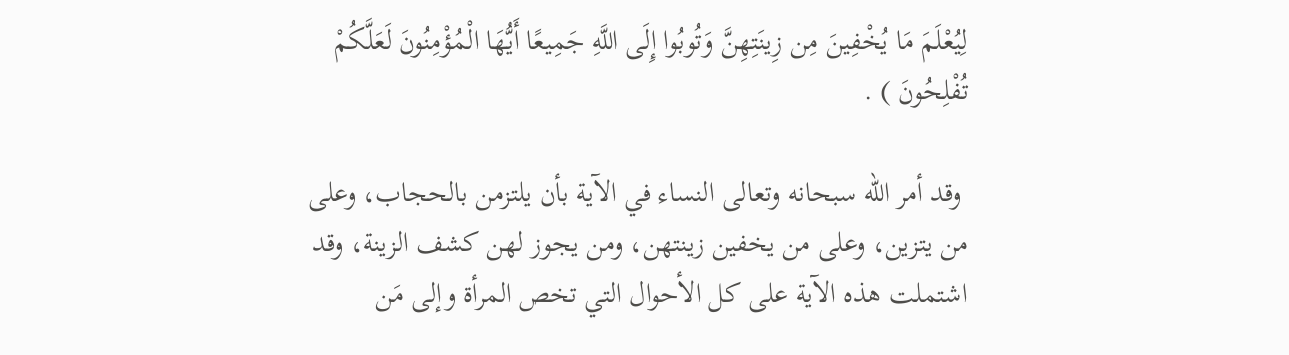لِيُعْلَمَ مَا يُخْفِينَ مِن زِينَتِهِنَّ وَتُوبُوا إِلَى اللَّهِ جَمِيعًا أَيُّهَا الْمُؤْمِنُونَ لَعَلَّكُمْ تُفْلِحُونَ ) .

 وقد أمر الله سبحانه وتعالى النساء في الآية بأن يلتزمن بالحجاب، وعلى من يتزين، وعلى من يخفين زينتهن، ومن يجوز لهن كشف الزينة، وقد اشتملت هذه الآية على كل الأحوال التي تخص المرأة وإلى مَن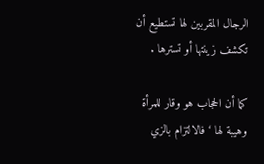الرجال المقربين لها تستطيع أن تكشف زينتها أو تسترها .

كما أن الحجاب هو وقار للمرأة وهيبة لها ‘ فالالتزام بالزي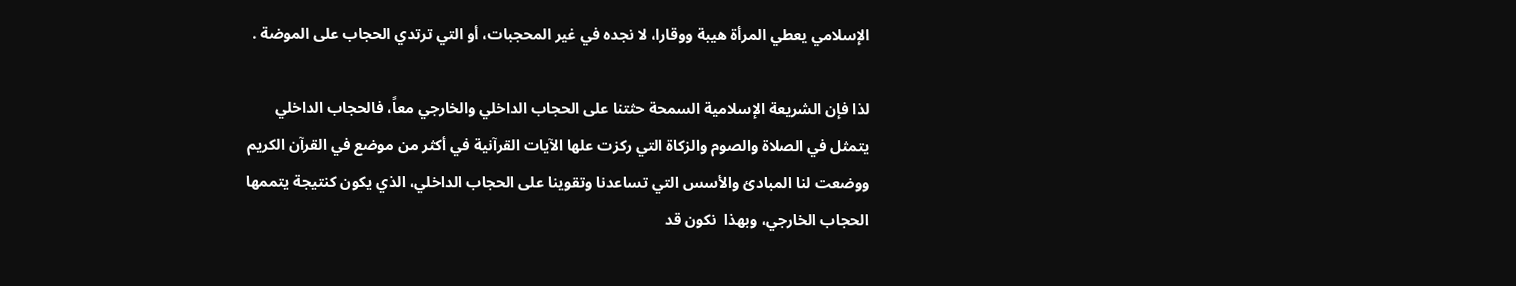الإسلامي يعطي المرأة هيبة ووقارا، لا نجده في غير المحجبات، أو التي ترتدي الحجاب على الموضة .

لذا فإن الشريعة الإسلامية السمحة حثتنا على الحجاب الداخلي والخارجي معاً، فالحجاب الداخلي  يتمثل في الصلاة والصوم والزكاة التي ركزت علها الآيات القرآنية في أكثر من موضع في القرآن الكريم  ووضعت لنا المبادئ والأسس التي تساعدنا وتقوينا على الحجاب الداخلي، الذي يكون كنتيجة يتممها الحجاب الخارجي، وبهذا  نكون قد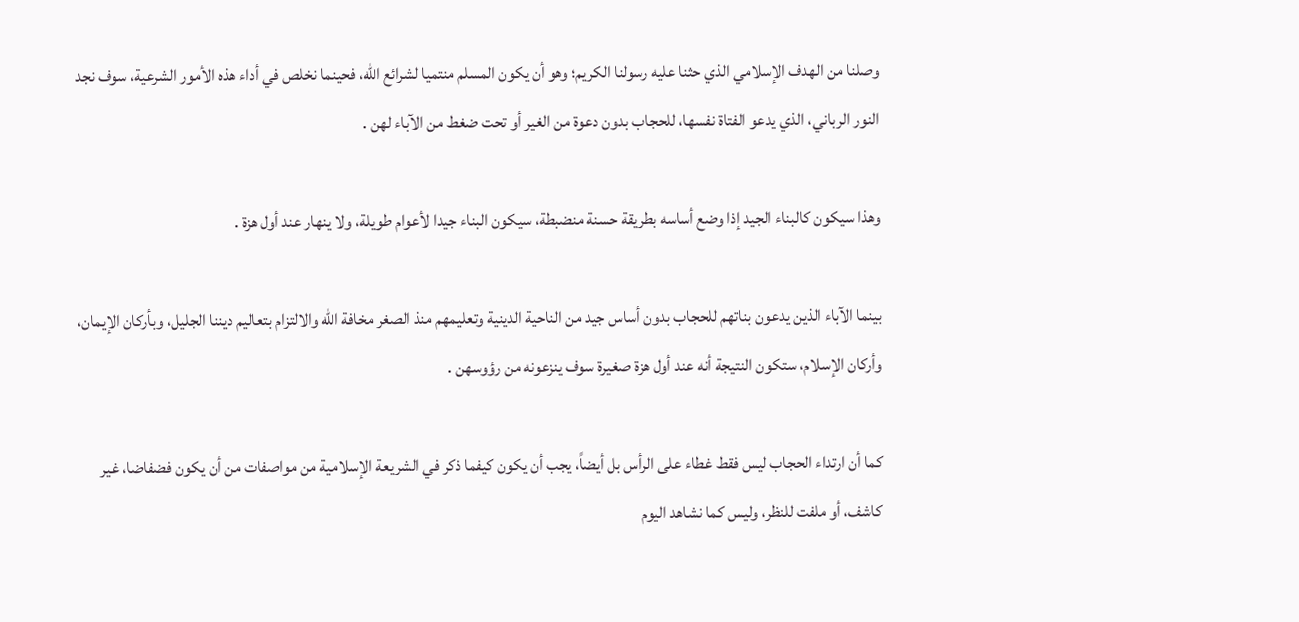وصلنا من الهدف الإسلامي الذي حثنا عليه رسولنا الكريم؛ وهو أن يكون المسلم منتميا لشرائع الله، فحينما نخلص في أداء هذه الأمور الشرعية، سوف نجد النور الرباني، الذي يدعو الفتاة نفسها، للحجاب بدون دعوة من الغير أو تحت ضغط من الآباء لهن .

وهذا سيكون كالبناء الجيد إذا وضع أساسه بطريقة حسنة منضبطة، سيكون البناء جيدا لأعوام طويلة، ولا ينهار عند أول هزة .

بينما الآباء الذين يدعون بناتهم للحجاب بدون أساس جيد من الناحية الدينية وتعليمهم منذ الصغر مخافة الله والالتزام بتعاليم ديننا الجليل، وبأركان الإيمان، وأركان الإسلام، ستكون النتيجة أنه عند أول هزة صغيرة سوف ينزعونه من رؤوسهن .

كما أن ارتداء الحجاب ليس فقط غطاء على الرأس بل أيضاً، يجب أن يكون كيفما ذكر في الشريعة الإسلامية من مواصفات من أن يكون فضفاضا، غير كاشف، أو ملفت للنظر، وليس كما نشاهد اليوم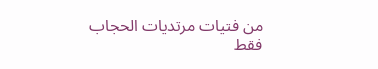من فتيات مرتديات الحجاب فقط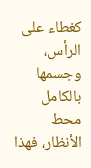كغطاء على الرأس، وجسمها بالكامل محط الأنظار، فهذا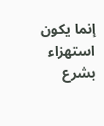إنما يكون استهزاء بشرع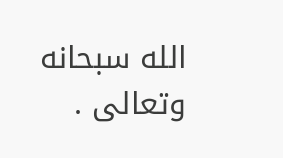الله سبحانه وتعالى .